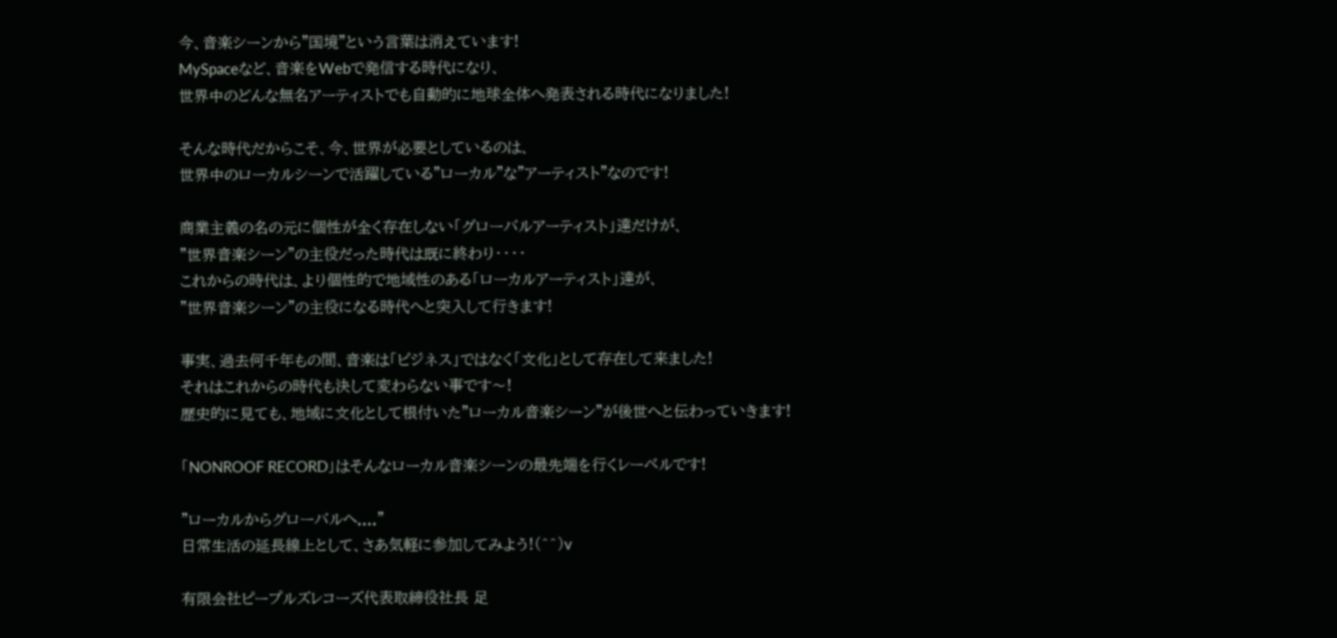今、音楽シーンから"国境"という言葉は消えています!
MySpaceなど、音楽をWebで発信する時代になり、
世界中のどんな無名アーティストでも自動的に地球全体へ発表される時代になりました!

そんな時代だからこそ、今、世界が必要としているのは、
世界中のローカルシーンで活躍している"ローカル"な"アーティスト"なのです!

商業主義の名の元に個性が全く存在しない「グローバルアーティスト」達だけが、
"世界音楽シーン"の主役だった時代は既に終わり・・・・
これからの時代は、より個性的で地域性のある「ローカルアーティスト」達が、
"世界音楽シーン"の主役になる時代へと突入して行きます!

事実、過去何千年もの間、音楽は「ビジネス」ではなく「文化」として存在して来ました!
それはこれからの時代も決して変わらない事です〜!
歴史的に見ても、地域に文化として根付いた"ローカル音楽シーン"が後世へと伝わっていきます!

「NONROOF RECORD」はそんなローカル音楽シーンの最先端を行くレーベルです!

"ローカルからグローバルへ...."
日常生活の延長線上として、さあ気軽に参加してみよう!(^^)v

有限会社ピープルズレコーズ代表取締役社長 足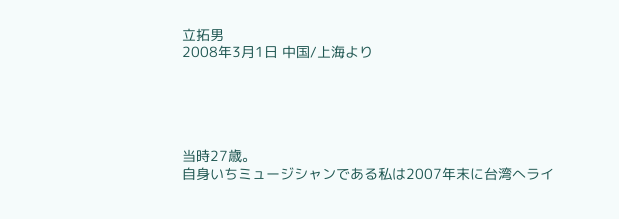立拓男
2008年3月1日 中国/上海より





当時27歳。
自身いちミュージシャンである私は2007年末に台湾へライ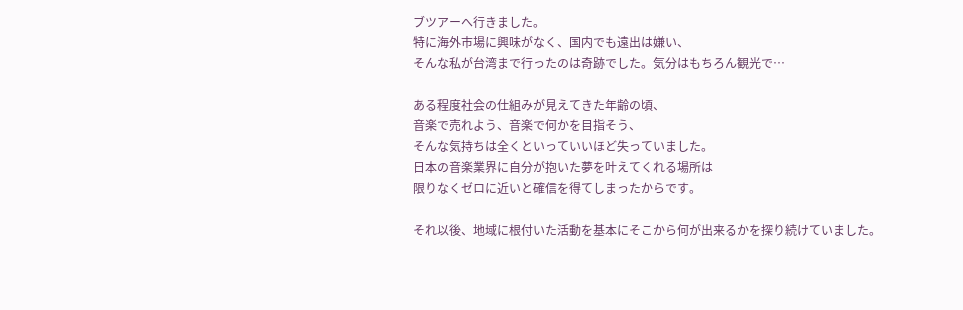ブツアーへ行きました。
特に海外市場に興味がなく、国内でも遠出は嫌い、
そんな私が台湾まで行ったのは奇跡でした。気分はもちろん観光で…

ある程度社会の仕組みが見えてきた年齢の頃、
音楽で売れよう、音楽で何かを目指そう、
そんな気持ちは全くといっていいほど失っていました。
日本の音楽業界に自分が抱いた夢を叶えてくれる場所は
限りなくゼロに近いと確信を得てしまったからです。

それ以後、地域に根付いた活動を基本にそこから何が出来るかを探り続けていました。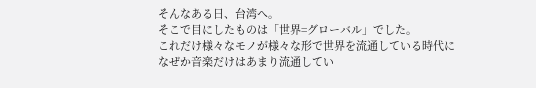そんなある日、台湾へ。
そこで目にしたものは「世界=グローバル」でした。
これだけ様々なモノが様々な形で世界を流通している時代に
なぜか音楽だけはあまり流通してい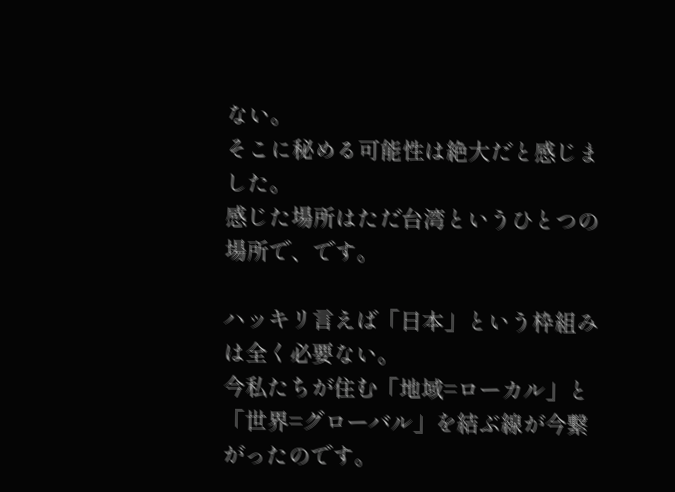ない。
そこに秘める可能性は絶大だと感じました。
感じた場所はただ台湾というひとつの場所で、です。

ハッキリ言えば「日本」という枠組みは全く必要ない。
今私たちが住む「地域=ローカル」と「世界=グローバル」を結ぶ線が今繋がったのです。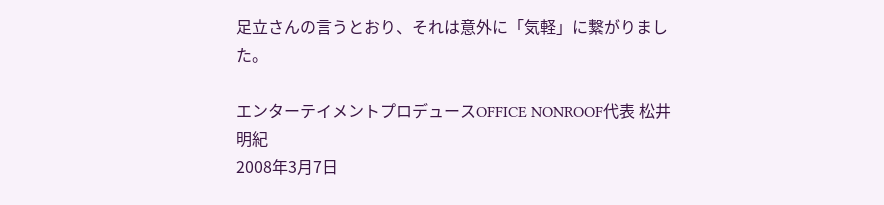足立さんの言うとおり、それは意外に「気軽」に繋がりました。

エンターテイメントプロデュースOFFICE NONROOF代表 松井明紀
2008年3月7日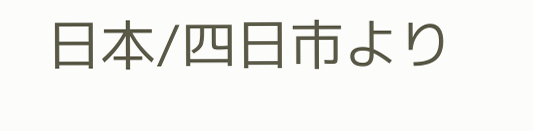日本/四日市より